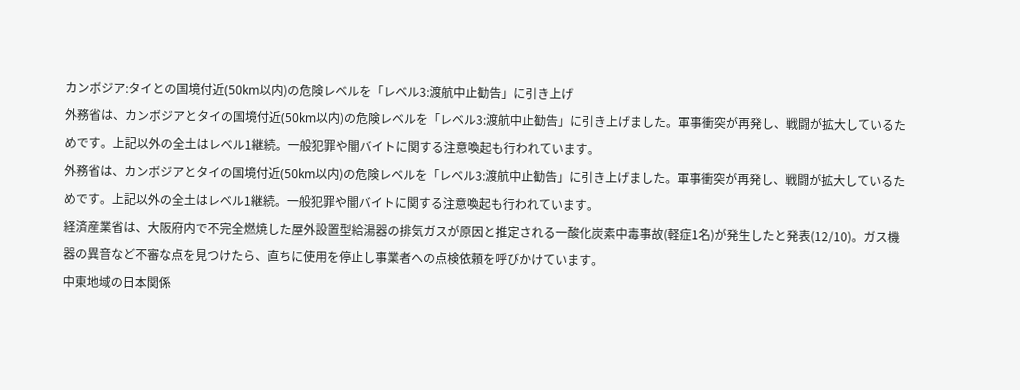カンボジア:タイとの国境付近(50km以内)の危険レベルを「レベル3:渡航中止勧告」に引き上げ
外務省は、カンボジアとタイの国境付近(50km以内)の危険レベルを「レベル3:渡航中止勧告」に引き上げました。軍事衝突が再発し、戦闘が拡大しているためです。上記以外の全土はレベル1継続。一般犯罪や闇バイトに関する注意喚起も行われています。
外務省は、カンボジアとタイの国境付近(50km以内)の危険レベルを「レベル3:渡航中止勧告」に引き上げました。軍事衝突が再発し、戦闘が拡大しているためです。上記以外の全土はレベル1継続。一般犯罪や闇バイトに関する注意喚起も行われています。
経済産業省は、大阪府内で不完全燃焼した屋外設置型給湯器の排気ガスが原因と推定される一酸化炭素中毒事故(軽症1名)が発生したと発表(12/10)。ガス機器の異音など不審な点を見つけたら、直ちに使用を停止し事業者への点検依頼を呼びかけています。
中東地域の日本関係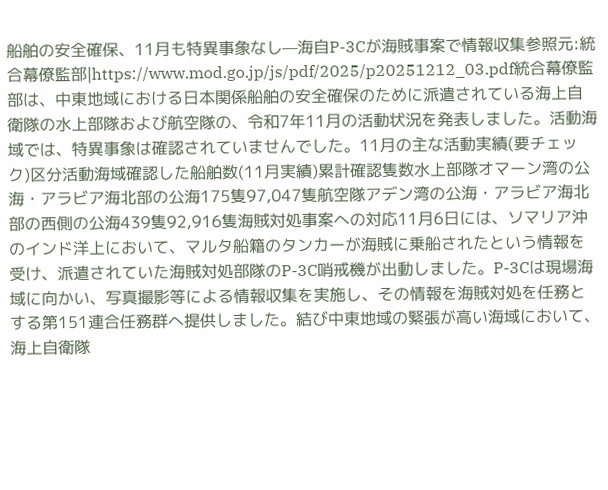船舶の安全確保、11月も特異事象なし—海自P-3Cが海賊事案で情報収集参照元:統合幕僚監部|https://www.mod.go.jp/js/pdf/2025/p20251212_03.pdf統合幕僚監部は、中東地域における日本関係船舶の安全確保のために派遣されている海上自衛隊の水上部隊および航空隊の、令和7年11月の活動状況を発表しました。活動海域では、特異事象は確認されていませんでした。11月の主な活動実績(要チェック)区分活動海域確認した船舶数(11月実績)累計確認隻数水上部隊オマーン湾の公海・アラビア海北部の公海175隻97,047隻航空隊アデン湾の公海・アラビア海北部の西側の公海439隻92,916隻海賊対処事案への対応11月6日には、ソマリア沖のインド洋上において、マルタ船籍のタンカーが海賊に乗船されたという情報を受け、派遣されていた海賊対処部隊のP-3C哨戒機が出動しました。P-3Cは現場海域に向かい、写真撮影等による情報収集を実施し、その情報を海賊対処を任務とする第151連合任務群へ提供しました。結び中東地域の緊張が高い海域において、海上自衛隊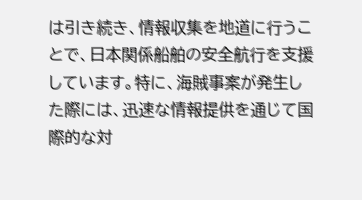は引き続き、情報収集を地道に行うことで、日本関係船舶の安全航行を支援しています。特に、海賊事案が発生した際には、迅速な情報提供を通じて国際的な対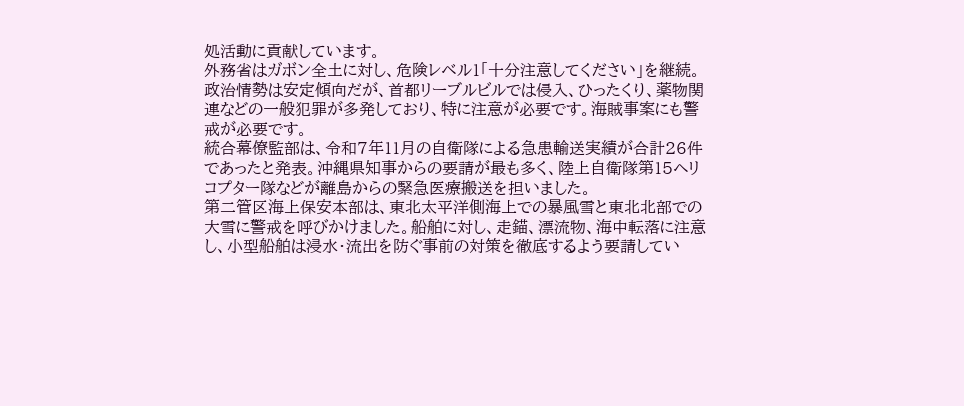処活動に貢献しています。
外務省はガボン全土に対し、危険レベル1「十分注意してください」を継続。政治情勢は安定傾向だが、首都リーブルビルでは侵入、ひったくり、薬物関連などの一般犯罪が多発しており、特に注意が必要です。海賊事案にも警戒が必要です。
統合幕僚監部は、令和7年11月の自衛隊による急患輸送実績が合計26件であったと発表。沖縄県知事からの要請が最も多く、陸上自衛隊第15ヘリコプター隊などが離島からの緊急医療搬送を担いました。
第二管区海上保安本部は、東北太平洋側海上での暴風雪と東北北部での大雪に警戒を呼びかけました。船舶に対し、走錨、漂流物、海中転落に注意し、小型船舶は浸水・流出を防ぐ事前の対策を徹底するよう要請してい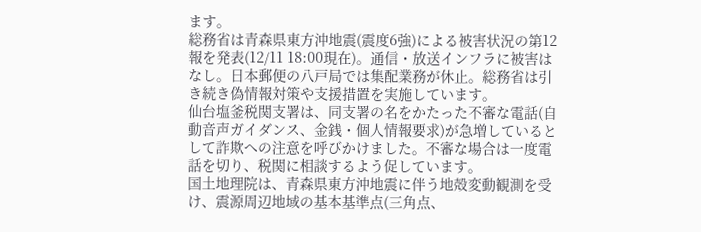ます。
総務省は青森県東方沖地震(震度6強)による被害状況の第12報を発表(12/11 18:00現在)。通信・放送インフラに被害はなし。日本郵便の八戸局では集配業務が休止。総務省は引き続き偽情報対策や支援措置を実施しています。
仙台塩釜税関支署は、同支署の名をかたった不審な電話(自動音声ガイダンス、金銭・個人情報要求)が急増しているとして詐欺への注意を呼びかけました。不審な場合は一度電話を切り、税関に相談するよう促しています。
国土地理院は、青森県東方沖地震に伴う地殻変動観測を受け、震源周辺地域の基本基準点(三角点、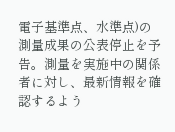電子基準点、水準点)の測量成果の公表停止を予告。測量を実施中の関係者に対し、最新情報を確認するよう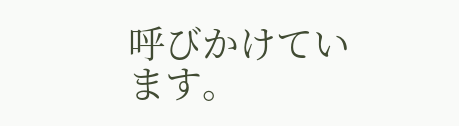呼びかけています。